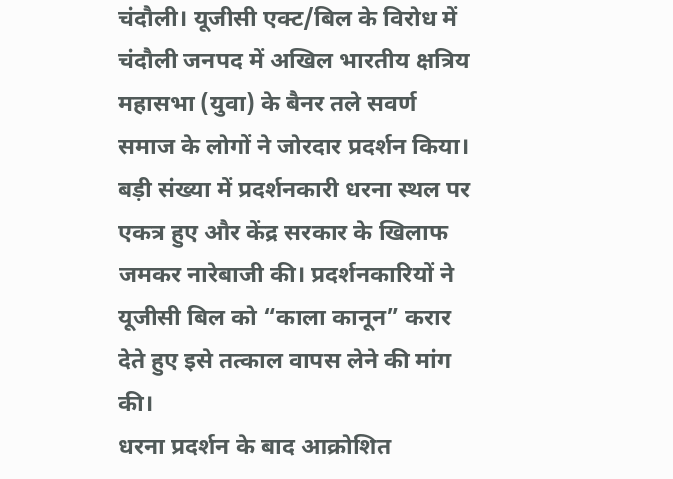चंदौली। यूजीसी एक्ट/बिल के विरोध में चंदौली जनपद में अखिल भारतीय क्षत्रिय महासभा (युवा) के बैनर तले सवर्ण समाज के लोगों ने जोरदार प्रदर्शन किया। बड़ी संख्या में प्रदर्शनकारी धरना स्थल पर एकत्र हुए और केंद्र सरकार के खिलाफ जमकर नारेबाजी की। प्रदर्शनकारियों ने यूजीसी बिल को “काला कानून” करार देते हुए इसे तत्काल वापस लेने की मांग की।
धरना प्रदर्शन के बाद आक्रोशित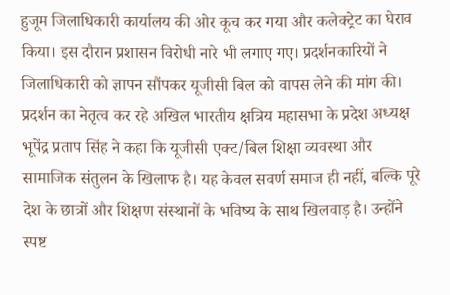हुजूम जिलाधिकारी कार्यालय की ओर कूच कर गया और कलेक्ट्रेट का घेराव किया। इस दौरान प्रशासन विरोधी नारे भी लगाए गए। प्रदर्शनकारियों ने जिलाधिकारी को ज्ञापन सौंपकर यूजीसी बिल को वापस लेने की मांग की।
प्रदर्शन का नेतृत्व कर रहे अखिल भारतीय क्षत्रिय महासभा के प्रदेश अध्यक्ष भूपेंद्र प्रताप सिंह ने कहा कि यूजीसी एक्ट/बिल शिक्षा व्यवस्था और सामाजिक संतुलन के खिलाफ है। यह केवल सवर्ण समाज ही नहीं, बल्कि पूरे देश के छात्रों और शिक्षण संस्थानों के भविष्य के साथ खिलवाड़ है। उन्होंने स्पष्ट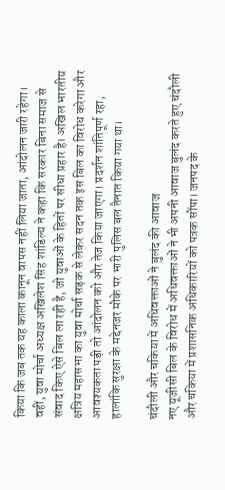किया कि जब तक यह काला कानून वापस नहीं लिया जाता, आंदोलन जारी रहेगा।
वहीं, युवा मोर्चा अध्यक्ष अखिलेश सिंह शांडिल्य ने कहा कि सरकार बिना समाज से संवाद किए ऐसे बिल ला रही है, जो युवाओं के हितों पर सीधा प्रहार है। अखिल भारतीय क्षत्रिय महासभा का युवा मोर्चा सड़क से लेकर सदन तक इस बिल का विरोध करेगा और आवश्यकता पड़ी तो आंदोलन को और तेज किया जाएगा। प्रदर्शन शांतिपूर्ण रहा, हालांकि सुरक्षा के मद्देनजर मौके पर भारी पुलिस बल तैनात किया गया था।

चंदौली और चकिया में अधिवक्ताओं ने बुलंद की आवाज
नए यूजीसी बिल के विरोध में अधिवक्ताओं ने भी अपनी आवाज बुलंद करते हुए चंदौली और चकिया में प्रशासनिक अधिकारियों को पत्रक सौंपा। जनपद के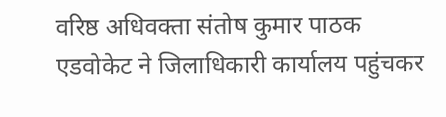वरिष्ठ अधिवक्ता संतोष कुमार पाठक एडवोकेट ने जिलाधिकारी कार्यालय पहुंचकर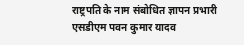राष्ट्रपति के नाम संबोधित ज्ञापन प्रभारी एसडीएम पवन कुमार यादव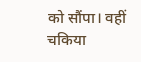को सौंपा। वहीं चकिया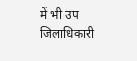में भी उप जिलाधिकारी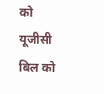को यूजीसी बिल को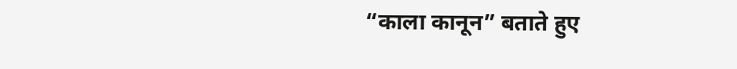“काला कानून” बताते हुए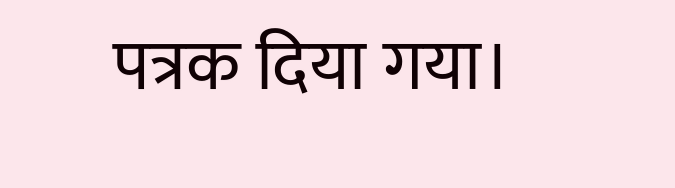पत्रक दिया गया।